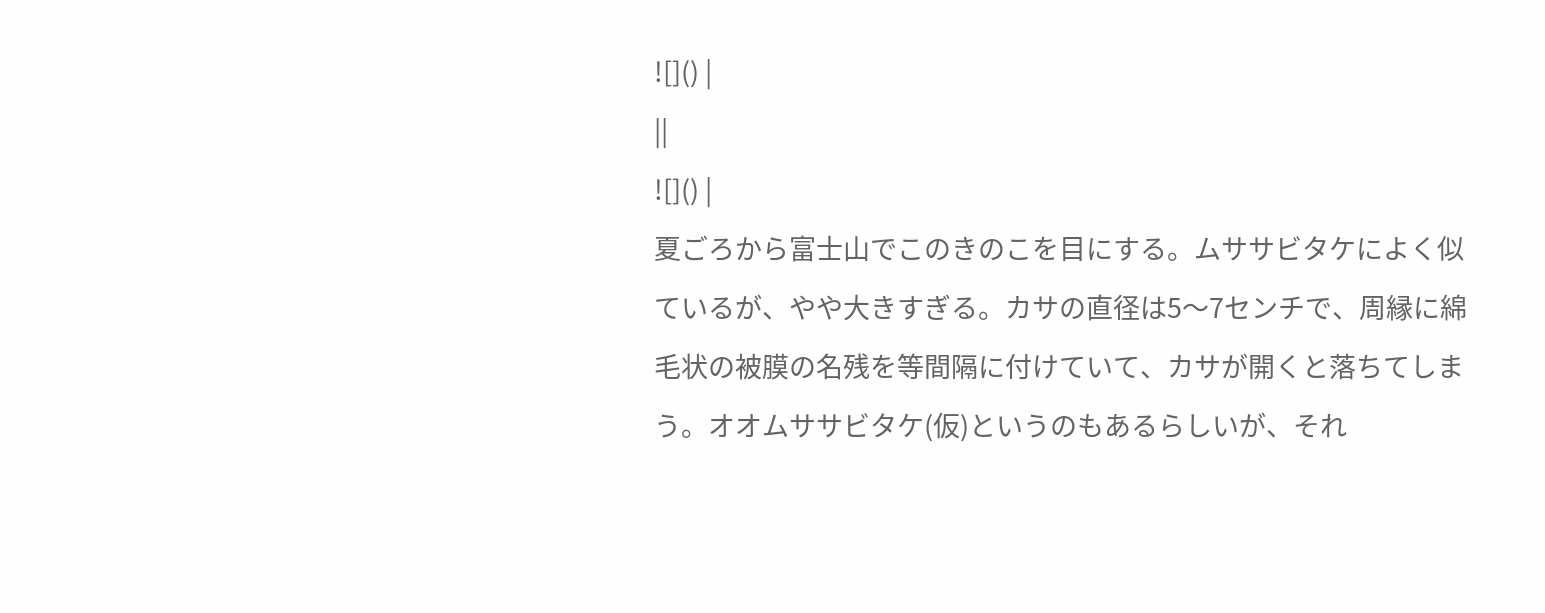![]() |
||
![]() |
夏ごろから富士山でこのきのこを目にする。ムササビタケによく似ているが、やや大きすぎる。カサの直径は5〜7センチで、周縁に綿毛状の被膜の名残を等間隔に付けていて、カサが開くと落ちてしまう。オオムササビタケ(仮)というのもあるらしいが、それ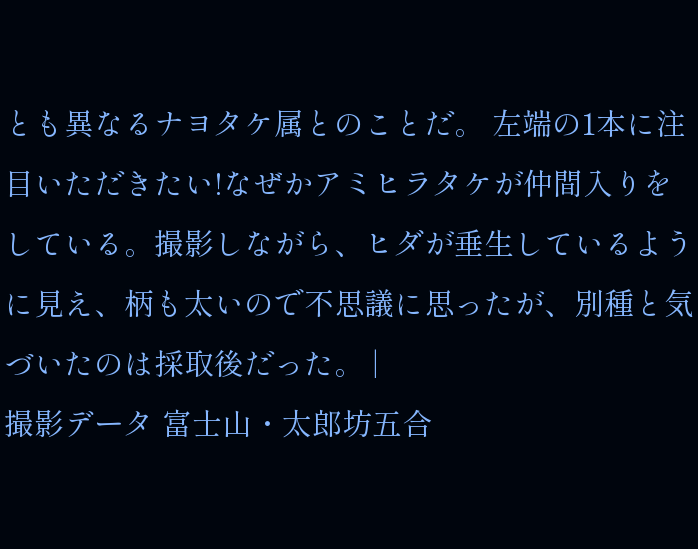とも異なるナヨタケ属とのことだ。 左端の1本に注目いただきたい!なぜかアミヒラタケが仲間入りをしている。撮影しながら、ヒダが垂生しているように見え、柄も太いので不思議に思ったが、別種と気づいたのは採取後だった。 |
撮影データ 富士山・太郎坊五合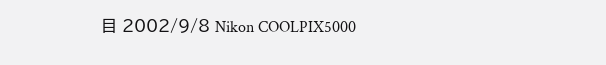目 2002/9/8 Nikon COOLPIX5000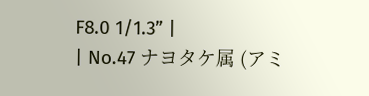F8.0 1/1.3” |
| No.47 ナヨタケ属 (アミ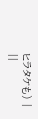ヒラタケも) |
||